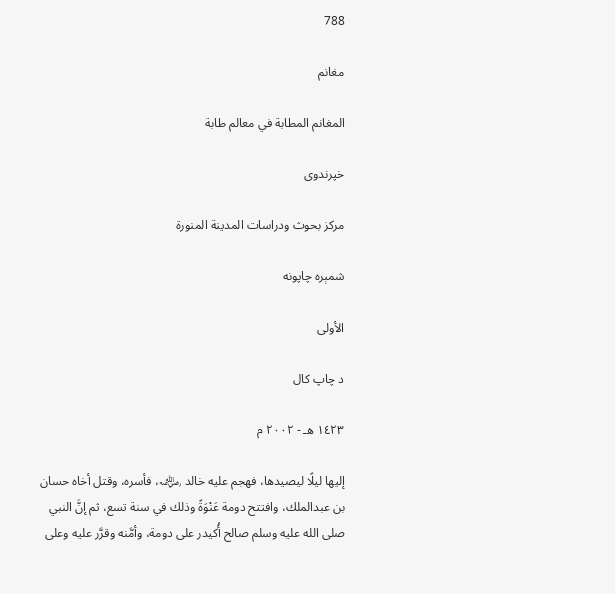788

مغانم

المغانم المطابة في معالم طابة

خپرندوی

مركز بحوث ودراسات المدينة المنورة

شمېره چاپونه

الأولى

د چاپ کال

١٤٢٣ هـ - ٢٠٠٢ م

إليها ليلًا ليصيدها، فهجم عليه خالد ﵁، فأسره، وقتل أخاه حسان بن عبدالملك، وافتتح دومة عَنْوَةً وذلك في سنة تسع، ثم إنَّ النبي صلى الله عليه وسلم صالح أُكيدر على دومة، وأمَّنه وقرَّر عليه وعلى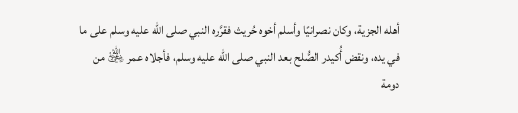أهله الجزية، وكان نصرانيًا وأسلم أخوه حُريث فقرَّره النبي صلى الله عليه وسلم على ما في يده، ونقض أُكيدر الصُّلح بعد النبي صلى الله عليه وسلم، فأجلاه عمر ﵁ من دومة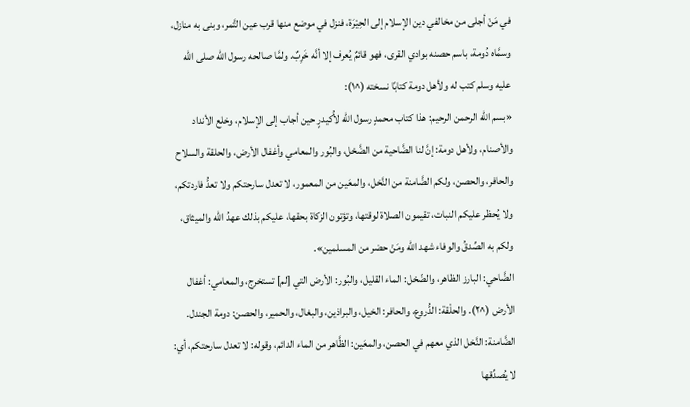في مَنْ أجلى من مخالفي دين الإسلام إلى الحِيْرَة، فنزل في موضع منها قرب عين التَّمر، وبنى به منازل،
وسمَّاه دُومة، باسم حصنه بوادي القرى، فهو قائمٌ يُعرف إلا أنَّه خَرِبٌ. ولمَّا صالحه رسول الله صلى الله عليه وسلم كتب له ولأهل دومة كتابًا نسخته (^١):
«بسم الله الرحمن الرحيم: هذا كتاب محمدٍ رسول الله لأُكيدرٍ حين أجاب إلى الإسلام، وخلع الأنداد والأصنام، ولأهل دومة: إنَّ لنا الضَّاحية من الضَّحْل، والبُور والمعامي وأغفال الأرض، والحلقة والسلاح والحافر، والحصن، ولكم الضَّامنة من النَّخل، والمعَين من المعمور، لا تعدل سارحتكم ولا تعدُّ فاردتكم، ولا يُحظر عليكم النبات، تقيمون الصلاة لوقتها، وتؤتون الزكاة بحقها، عليكم بذلك عهدُ الله والميثاق، ولكم به الصِّدقُ والوفاء شهد الله ومَنْ حضر من المسلمين».
الضَّاحي: البارز الظاهر، والضّحْل: الماء القليل، والبُور: الأرض التي [لم] تستخرج، والمعامي: أغفال الأرض (^٢). والحلْقة: الدُّروع، والحافر: الخيل، والبراذين، والبغال، والحمير، والحصن: دومة الجندل. الضَّامنة: النَّخل الذي معهم في الحصن، والمعَين: الظَّاهر من الماء الدائم، وقوله: لا تعدل سارحتكم، أي: لا يُصدِّقها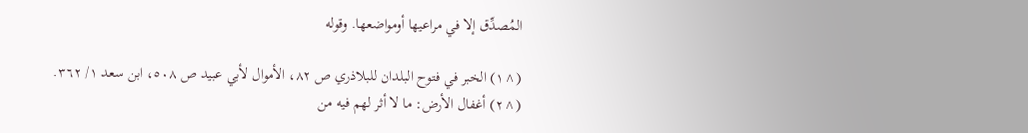المُصدِّق إلا في مراعيها أومواضعها. وقوله

(^١) الخبر في فتوح البلدان للبلاذري ص ٨٢، الأموال لأبي عبيد ص ٥٠٨، ابن سعد ١/ ٣٦٢.
(^٢) أغفال الأرض: ما لا أثر لهم فيه من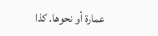عمارة أو نحوها. كذا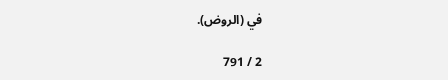في (الروض).

2 / 791